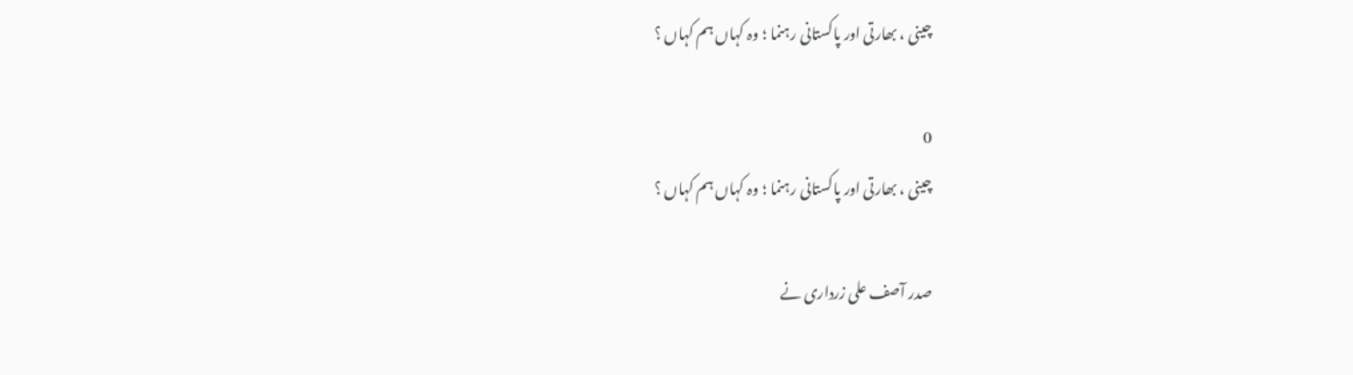چینی ، بھارتی اور پاکستانی رہنما ؛ وہ کہاں ہم کہاں ؟

0
چینی ، بھارتی اور پاکستانی رہنما ؛ وہ کہاں ہم کہاں ؟

صدر آصف علی زرداری نے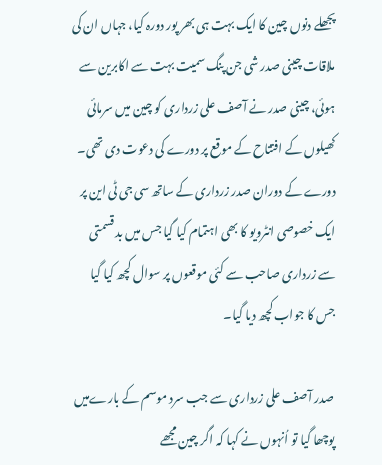پجھلے دنوں چین کا ایک بہت ہی بھر پور دورہ کیا، جہاں ان کی ملاقات چینی صدر شی جن پنگ سمیت بہت سے اکابرین سے ہوئی، چینی صدر نے آصف علی زرداری کو چین میں سرمائی کھیلوں کے افتتاح کے موقع پر دورے کی دعوت دی تھی۔ دورے کے دوران صدر زرداری کے ساتھ سی جی ٹی این پر ایک خصوصی انٹرویو کا بھی اہتمام کیا گیا جس میں بد قسمتی سے زرداری صاحب سے کئی موقعوں پر سوال کچھ کیا گیا جس کا جواب کچھ دیا گیا۔

 صدر آصف علی زرداری سے جب سرد موسم کے بارےمیں پوچھا گیا تو اُنہوں نے کہا کہ اگر چین مجھے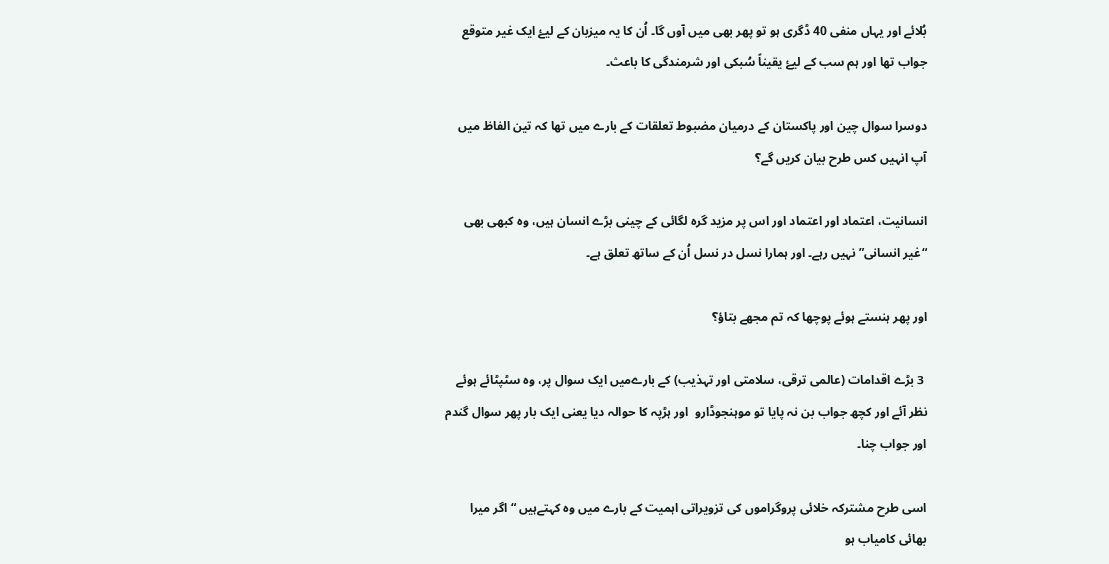بُلائے اور یہاں منفی 40 ڈگری ہو تو پھر بھی میں آوں گا۔ اُن کا یہ میزبان کے لیۓ ایک غیر متوقع جواب تھا اور ہم سب کے لیۓ یقیناً سُبکی اور شرمندگی کا باعث۔

دوسرا سوال چین اور پاکستان کے درمیان مضبوط تعلقات کے بارے میں تھا کہ تین الفاظ میں آپ انہیں کس طرح بیان کریں گے؟

انسانیت، اعتماد اور اعتماد اور اس پر مزید گرہ لگائی کے چینی بڑے انسان ہیں، وہ کبھی بھی “غیر انسانی” نہیں رہے۔ اور ہمارا نسل در نسل اُن کے ساتھ تعلق ہے۔

اور پھر ہنستے ہوئے پوچھا کہ تم مجھے بتاؤ؟

 3 بڑے اقدامات (عالمی ترقی، سلامتی اور تہذیب) کے بارےمیں ایک سوال پر، وہ سٹپٹائے ہوئے نظر آئے اور کچھ جواب بن نہ پایا تو موہنجوڈارو  اور ہڑپہ کا حوالہ دیا یعنی ایک بار پھر سوال گندم اور جواب چنا۔

اسی طرح مشترکہ خلائی پروگراموں کی تزویراتی اہمیت کے بارے میں وہ کہتےہیں “اگر میرا بھائی کامیاب ہو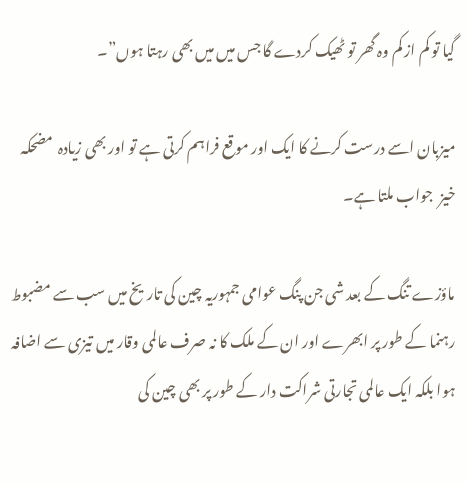گیا تو کم از کم وہ گھر تو ٹھیک کردے گا جس میں میں بھی رہتا ہوں”۔

میزبان اسے درست کرنے کا ایک اور موقع فراہم کرتی ہے تو اور بھی زیادہ  مضحکہ خیز  جواب ملتا ہے۔

ماؤزے تنگ کے بعد شی جن پنگ عوامی جمہوریہ چین کی تاریخ میں سب سے مضبوط رہنما کے طور پر ابھرے اور ان کے ملک کا نہ صرف عالمی وقار میں تیزی سے اضافہ ہوا بلکہ ایک عالمی تجارتی شراکت دار کے طور پر بھی چین کی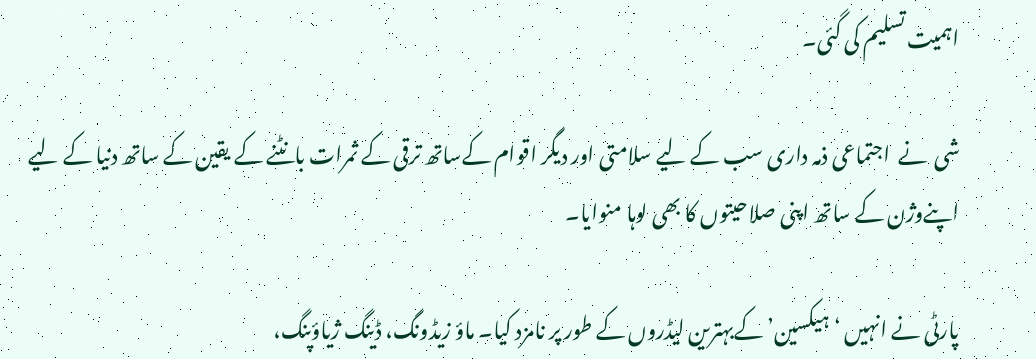اہمیت تسلیم کی گئی۔

شی  نے  اجتماعی ذمہ داری سب کے لیے سلامتی اور دیگر اقوام کےساتھ ترقی کے ثمرات بانٹنے کے یقین کے ساتھ دنیا کے لیے اپنےوژن کے ساتھ اپنی صلاحیتوں کا بھی لوہا منوایا۔

پارٹی نے انہیں ‘ہیکسین’ کےبہترین لیڈروں کے طور پر نامزد کیا۔ ماؤ زیڈونگ، ڈینگ ژیاؤپنگ،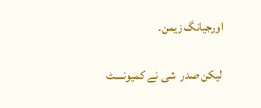اورجیانگ زیمن۔

 لیکن صدر  شی نے کمیونسٹ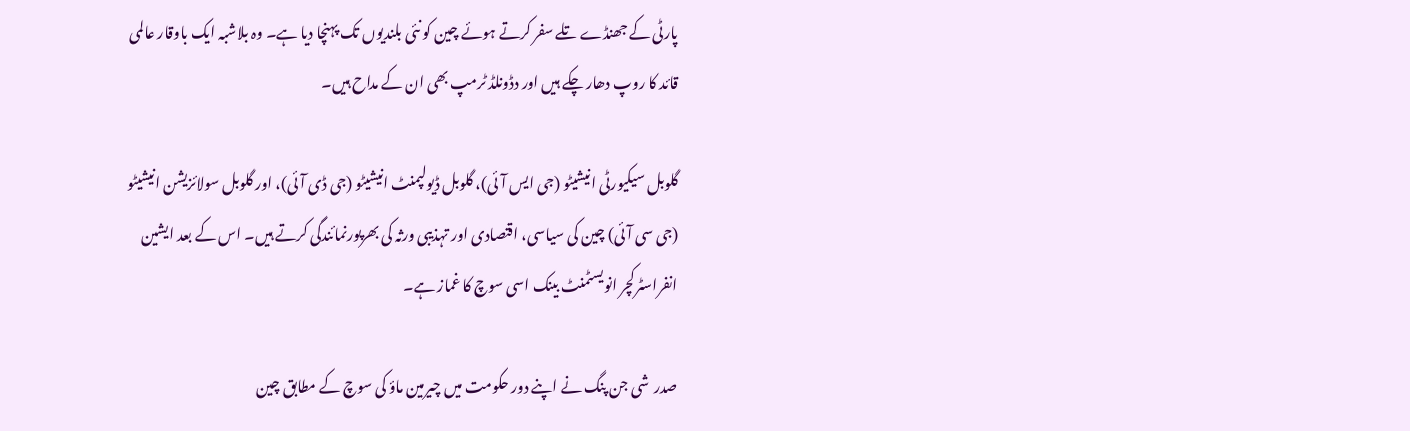پارٹی کے جھنڈے تلے سفر کرتے ہوئے چین کو نئی بلندیوں تک پہنچا دیا ہے۔ وہ بلاشبہ ایک باوقار عالمی قائد کا روپ دھار چکے ہیں اور دڈونلڈ ٹرمپ بھی ان کے مداح ہیں۔

گلوبل سیکیورٹی انیشیٹو (جی ایس آئی)، گلوبل ڈیولپمنٹ انیشیٹو (جی ڈی آئی)، اور گلوبل سولائزیشن انیشیٹو (جی سی آئی) چین کی سیاسی، اقتصادی اور تہذیبی ورثہ کی بھرپورنمائندگی کرتے ہیں۔ اس کے بعد ایشین انفراسٹرکچر انویسٹمنٹ بینک اسی سوچ کا غماز ہے۔

صدر  شی جن پنگ نے اپنے دور حکومت میں چیرمین ماؤ کی سوچ کے مطابق چین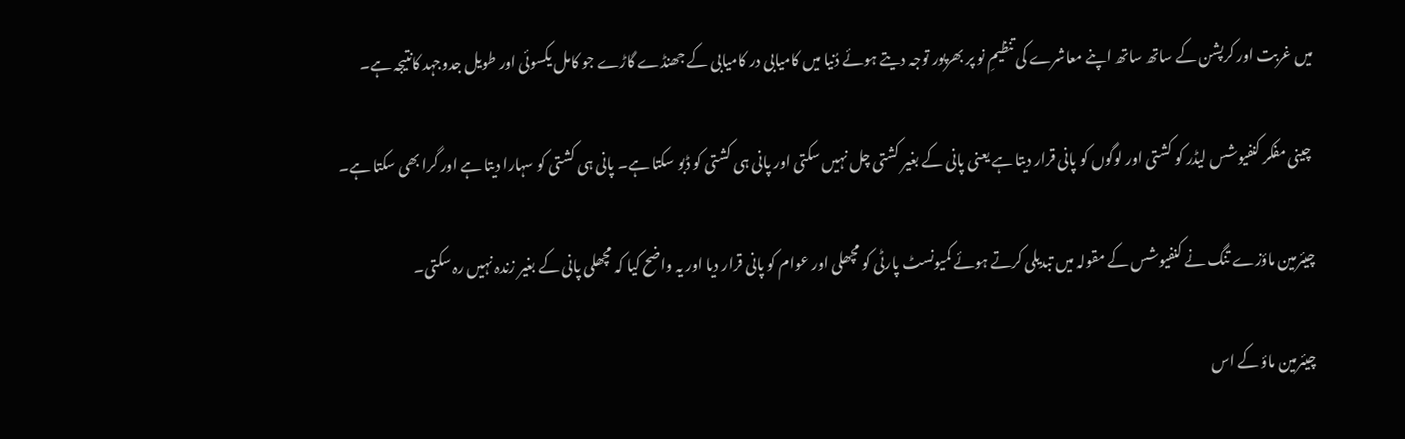میں غربت اور کرپشن کے ساتھ ساتھ اپنے معاشرے کی تنظیمِ نو پر بھرپور توجہ دیتے ہوئے دُنیا میں کامیابی در کامیابی کے جھنڈے گاڑے جو کامل یکسوئی اور طویل جدوجہد کانتیجہ ہے۔

 چینی مفکر کنفیوشس لیڈر کو کشتی اور لوگوں کو پانی قرار دیتا ہے یعنی پانی کے بغیر کشتی چل نہیں سکتی اور پانی ہی کشتی کو ڈبو سکتا ہے۔ پانی ہی کشتی کو سہارا دیتا ہے اور گرا بھی سکتا ہے۔

چیئرمین ماؤزے تنگ نے کنفیوشس کے مقولہ میں تبدیلی کرتے ہوئے کمیونسٹ پارٹی کو مچھلی اور عوام کو پانی قرار دیا اور یہ واضح کیا کہ مچھلی پانی کے بغیر زندہ نہیں رہ سکتی۔

چیئرمین ماؤ کے اس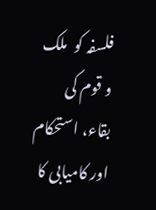فلسفہ کو  ملک و قوم کی بقاء، استحکام اور کامیابی کا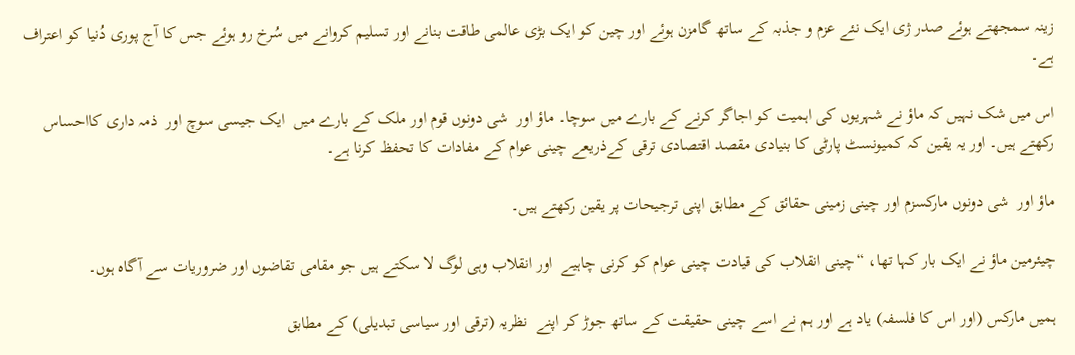زینہ سمجھتے ہوئے صدر ژی ایک نئے عزم و جذبہ کے ساتھ گامزن ہوئے اور چین کو ایک بڑی عالمی طاقت بنانے اور تسلیم کروانے میں سُرخ رو ہوئے جس کا آج پوری دُنیا کو اعتراف ہے۔

اس میں شک نہیں کہ ماؤ نے شہریوں کی اہمیت کو اجاگر کرنے کے بارے میں سوچا۔ ماؤ اور  شی دونوں قوم اور ملک کے بارے میں  ایک جیسی سوچ اور  ذمہ داری کااحساس رکھتے ہیں۔ اور یہ یقین کہ کمیونسٹ پارٹی کا بنیادی مقصد اقتصادی ترقی کےذریعے چینی عوام کے مفادات کا تحفظ کرنا ہے۔

ماؤ اور  شی دونوں مارکسزم اور چینی زمینی حقائق کے مطابق اپنی ترجیحات پر یقین رکھتے ہیں۔

چیئرمین ماؤ نے ایک بار کہا تھا، “چینی انقلاب کی قیادت چینی عوام کو کرنی چاہیے  اور انقلاب وہی لوگ لا سکتے ہیں جو مقامی تقاضوں اور ضروریات سے آگاہ ہوں۔

ہمیں مارکس (اور اس کا فلسفہ) یاد ہے اور ہم نے اسے چینی حقیقت کے ساتھ جوڑ کر اپنے  نظریہ (ترقی اور سیاسی تبدیلی) کے مطابق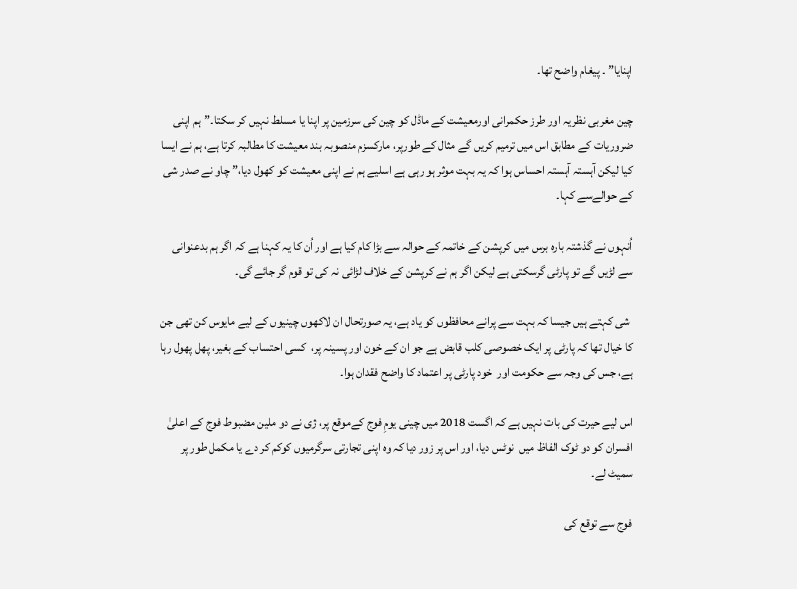اپنایا” ۔ پیغام واضح تھا۔

چین مغربی نظریہ اور طرز حکمرانی اورمعیشت کے ماڈل کو چین کی سرزمین پر اپنا یا مسلط نہیں کر سکتا۔”ہم اپنی ضروریات کے مطابق اس میں ترمیم کریں گے مثال کے طورپر، مارکسزم منصوبہ بند معیشت کا مطالبہ کرتا ہے، ہم نے ایسا کیا لیکن آہستہ آہستہ احساس ہوا کہ یہ بہت موثر ہو رہی ہے اسلیے ہم نے اپنی معیشت کو کھول دیا،” چاو نے صدر شی کے حوالےسے کہا۔

اُنہوں نے گذشتہ بارہ برس میں کرپشن کے خاتمہ کے حوالہ سے بڑا کام کیا ہے اور اُن کا یہ کہنا ہے کہ اگر ہم بدعنوانی سے لڑیں گے تو پارٹی گرسکتی ہے لیکن اگر ہم نے کرپشن کے خلاف لڑائی نہ کی تو قوم گر جائے گی۔

 شی کہتے ہیں جیسا کہ بہت سے پرانے محافظوں کو یاد ہے، یہ صورتحال ان لاکھوں چینیوں کے لیے مایوس کن تھی جن کا خیال تھا کہ پارٹی پر ایک خصوصی کلب قابض ہے جو ان کے خون اور پسینہ پر،  کسی احتساب کے بغیر، پھل پھول رہا ہے، جس کی وجہ سے حکومت اور  خود پارٹی پر اعتماد کا واضح فقدان ہوا۔

اس لیے حیرت کی بات نہیں ہے کہ اگست 2018 میں چینی یومِ فوج کےموقع پر، ژی نے دو ملین مضبوط فوج کے اعلیٰ افسران کو دو ٹوک الفاظ میں  نوٹس دیا، اور اس پر زور دیا کہ وہ اپنی تجارتی سرگرمیوں کوکم کر دے یا مکمل طور پر سمیٹ لے۔

فوج سے توقع کی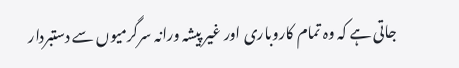جاتی ہے کہ وہ تمام کاروباری اور غیر پیشہ ورانہ سرگرمیوں سے دستبردار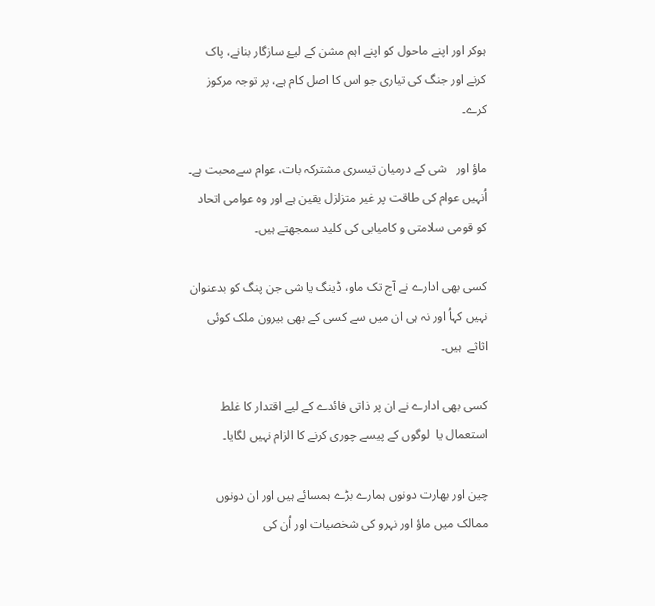ہوکر اور اپنے ماحول کو اپنے اہم مشن کے لیۓ سازگار بنانے، پاک کرنے اور جنگ کی تیاری جو اس کا اصل کام ہے، پر توجہ مرکوز کرے۔

ماؤ اور   شی کے درمیان تیسری مشترکہ بات، عوام سےمحبت ہے۔ اُنہیں عوام کی طاقت پر غیر متزلزل یقین ہے اور وہ عوامی اتحاد کو قومی سلامتی و کامیابی کی کلید سمجھتے ہیں۔

کسی بھی ادارے نے آج تک ماو، ڈینگ یا شی جن پنگ کو بدعنوان نہیں کہاُ اور نہ ہی ان میں سے کسی کے بھی بیرون ملک کوئی اثاثے  ہیں۔

کسی بھی ادارے نے ان پر ذاتی فائدے کے لیے اقتدار کا غلط استعمال یا  لوگوں کے پیسے چوری کرنے کا الزام نہیں لگایا۔

چین اور بھارت دونوں ہمارے بڑے ہمسائے ہیں اور ان دونوں ممالک میں ماؤ اور نہرو کی شخصیات اور اُن کی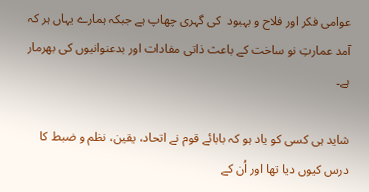عوامی فکر اور فلاح و بہبود  کی گہری چھاپ ہے جبکہ ہمارے یہاں ہر کہ آمد عمارتِ نو ساخت کے باعث ذاتی مفادات اور بدعنوانیوں کی بھرمار ہے۔

شاید ہی کسی کو یاد ہو کہ بابائے قوم نے اتحاد، یقین، نظم و ضبط کا درس کیوں دیا تھا اور اُن کے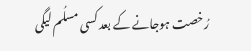رُخصت ہوجانے کے بعد کسی مسلُم لیگی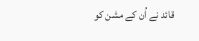قائد نے اُن کے مشن کو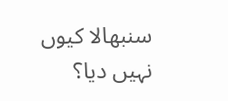سنبھالا کیوں نہیں دیا؟